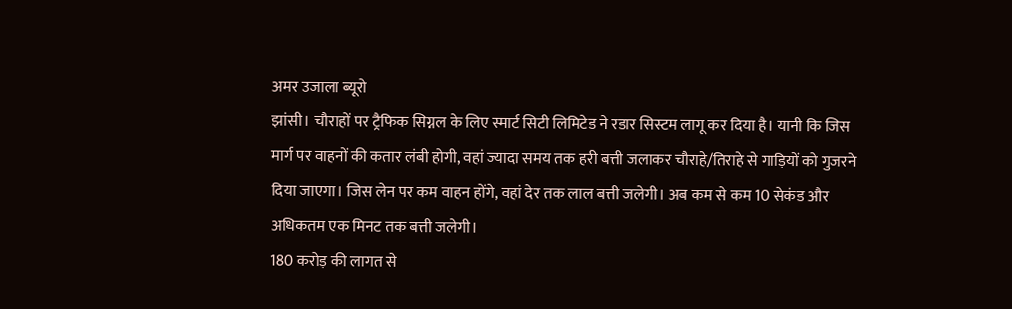अमर उजाला ब्यूरो
झांसी। चौराहों पर ट्रैफिक सिग्नल के लिए स्मार्ट सिटी लिमिटेड ने रडार सिस्टम लागू कर दिया है। यानी कि जिस मार्ग पर वाहनों की कतार लंबी होगी, वहां ज्यादा समय तक हरी बत्ती जलाकर चौराहे/तिराहे से गाड़ियों को गुजरने दिया जाएगा। जिस लेन पर कम वाहन होंगे, वहां देर तक लाल बत्ती जलेगी। अब कम से कम 10 सेकंड और अधिकतम एक मिनट तक बत्ती जलेगी।
180 करोड़ की लागत से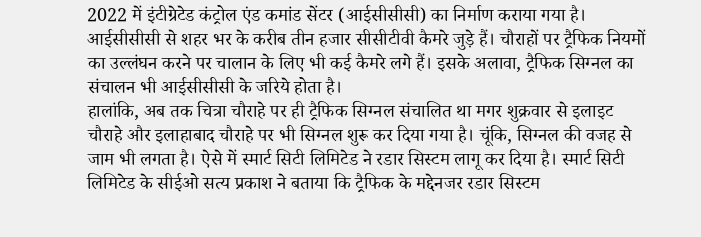2022 में इंटीग्रेटेड कंट्रोल एंड कमांड सेंटर (आईसीसीसी) का निर्माण कराया गया है। आईसीसीसी से शहर भर के करीब तीन हजार सीसीटीवी कैमरे जुड़े हैं। चौराहों पर ट्रैफिक नियमों का उल्लंघन करने पर चालान के लिए भी कई कैमरे लगे हैं। इसके अलावा, ट्रैफिक सिग्नल का संचालन भी आईसीसीसी के जरिये होता है।
हालांकि, अब तक चित्रा चौराहे पर ही ट्रैफिक सिग्नल संचालित था मगर शुक्रवार से इलाइट चौराहे और इलाहाबाद चौराहे पर भी सिग्नल शुरू कर दिया गया है। चूंकि, सिग्नल की वजह से जाम भी लगता है। ऐसे में स्मार्ट सिटी लिमिटेड ने रडार सिस्टम लागू कर दिया है। स्मार्ट सिटी लिमिटेड के सीईओ सत्य प्रकाश ने बताया कि ट्रैफिक के मद्देनजर रडार सिस्टम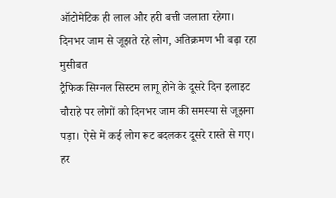ऑटोमेटिक ही लाल और हरी बत्ती जलाता रहेगा।
दिनभर जाम से जूझते रहे लोग, अतिक्रमण भी बढ़ा रहा मुसीबत
ट्रैफिक सिग्नल सिस्टम लागू होने के दूसरे दिन इलाइट चौराहे पर लोगों को दिनभर जाम की समस्या से जूझना पड़ा। ऐसे में कई लोग रूट बदलकर दूसरे रास्ते से गए। हर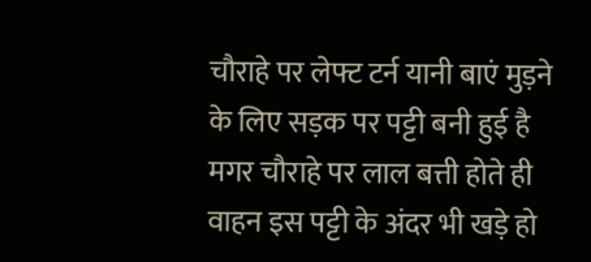चौराहे पर लेफ्ट टर्न यानी बाएं मुड़ने के लिए सड़क पर पट्टी बनी हुई है मगर चौराहे पर लाल बत्ती होते ही वाहन इस पट्टी के अंदर भी खड़े हो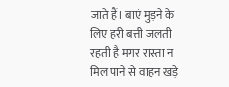जाते हैं। बाएं मुड़ने के लिए हरी बत्ती जलती रहती है मगर रास्ता न मिल पाने से वाहन खड़े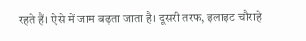रहते हैं। ऐसे में जाम बढ़ता जाता है। दूसरी तरफ, इलाइट चौराहे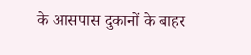के आसपास दुकानों के बाहर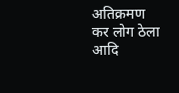अतिक्रमण कर लोग ठेला आदि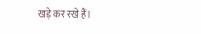खड़े कर रखे हैं।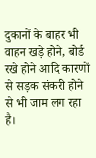दुकानों के बाहर भी वाहन खड़े होने, बोर्ड रखे होने आदि कारणों से सड़क संकरी होने से भी जाम लग रहा है।